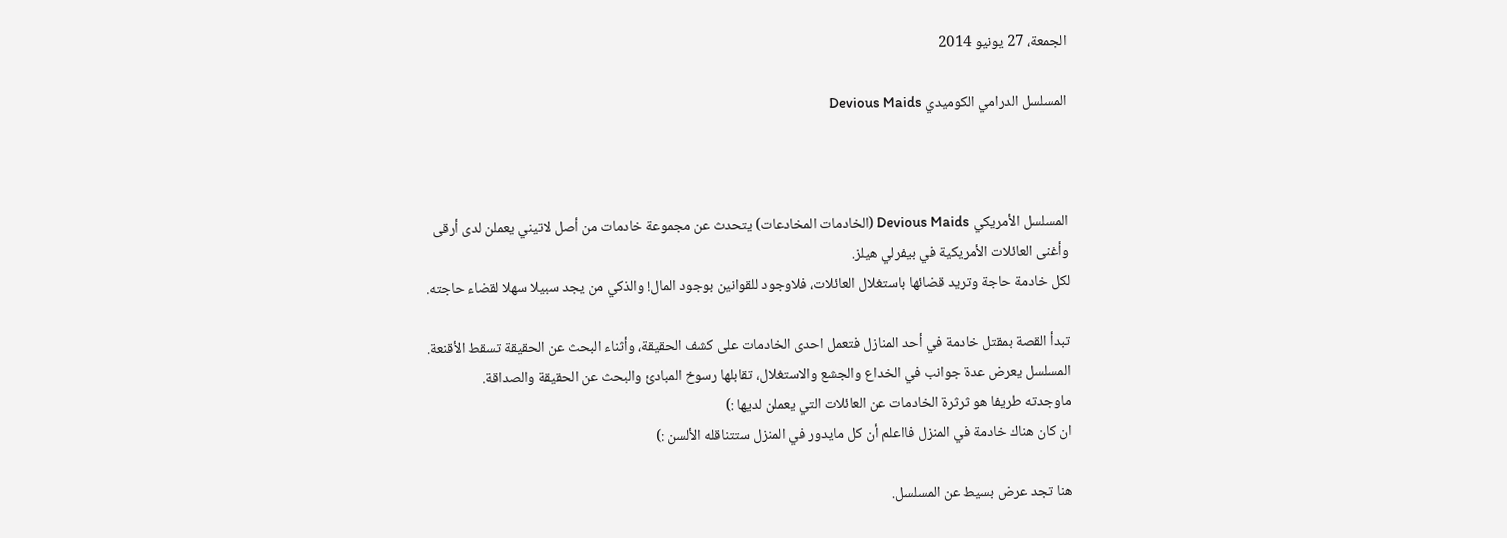الجمعة، 27 يونيو 2014

المسلسل الدرامي الكوميدي Devious Maids



المسلسل الأمريكي Devious Maids (الخادمات المخادعات) يتحدث عن مجموعة خادمات من أصل لاتيني يعملن لدى أرقى وأغنى العائلات الأمريكية في بيفرلي هيلز.
لكل خادمة حاجة وتريد قضائها باستغلال العائلات، فلاوجود للقوانين بوجود المال! والذكي من يجد سبيلا سهلا لقضاء حاجته.

تبدأ القصة بمقتل خادمة في أحد المنازل فتعمل احدى الخادمات على كشف الحقيقة، وأثناء البحث عن الحقيقة تسقط الأقنعة.
المسلسل يعرض عدة جوانب في الخداع والجشع والاستغلال، تقابلها رسوخ المبادئ والبحث عن الحقيقة والصداقة.
ماوجدته طريفا هو ثرثرة الخادمات عن العائلات التي يعملن لديها :)
ان كان هناك خادمة في المنزل فااعلم أن كل مايدور في المنزل ستتناقله الألسن :)

هنا تجد عرض بسيط عن المسلسل.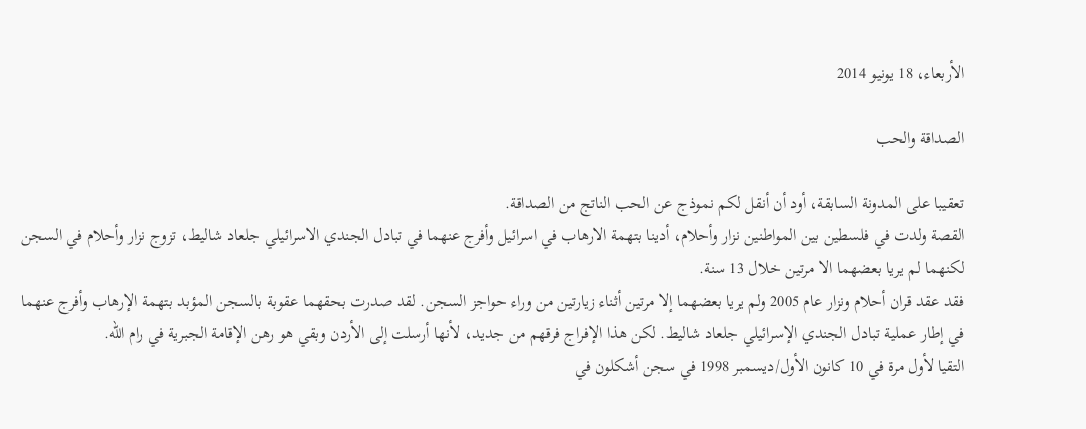الأربعاء، 18 يونيو 2014

الصداقة والحب

تعقيبا على المدونة السابقة، أود أن أنقل لكم نموذج عن الحب الناتج من الصداقة.
القصة ولدت في فلسطين بين المواطنين نزار وأحلام، أدينا بتهمة الارهاب في اسرائيل وأفرج عنهما في تبادل الجندي الاسرائيلي جلعاد شاليط، تزوج نزار وأحلام في السجن لكنهما لم يريا بعضهما الا مرتين خلال 13 سنة.
فقد عقد قران أحلام ونزار عام 2005 ولم يريا بعضهما إلا مرتين أثناء زيارتين من وراء حواجز السجن. لقد صدرت بحقهما عقوبة بالسجن المؤبد بتهمة الإرهاب وأفرج عنهما في إطار عملية تبادل الجندي الإسرائيلي جلعاد شاليط. لكن هذا الإفراج فرقهم من جديد، لأنها أرسلت إلى الأردن وبقي هو رهن الإقامة الجبرية في رام الله.
التقيا لأول مرة في 10 كانون الأول/ديسمبر 1998 في سجن أشكلون في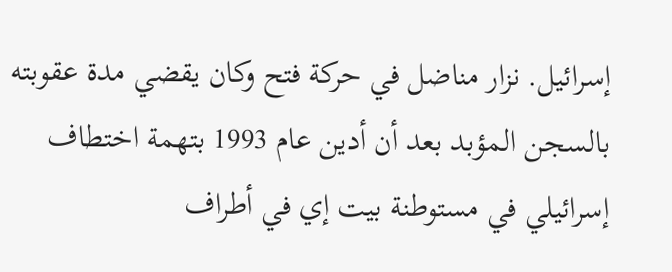إسرائيل. نزار مناضل في حركة فتح وكان يقضي مدة عقوبته بالسجن المؤبد بعد أن أدين عام 1993 بتهمة اختطاف إسرائيلي في مستوطنة بيت إي في أطراف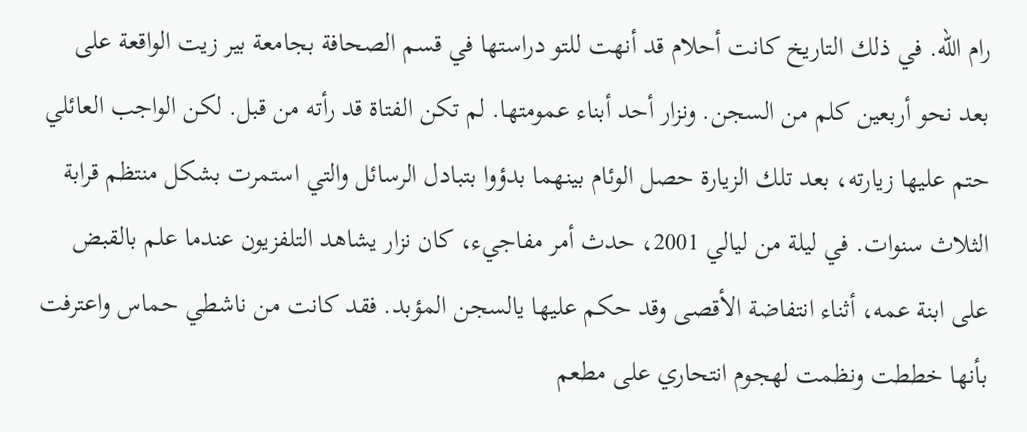رام الله. في ذلك التاريخ كانت أحلام قد أنهت للتو دراستها في قسم الصحافة بجامعة بير زيت الواقعة على بعد نحو أربعين كلم من السجن. ونزار أحد أبناء عمومتها. لم تكن الفتاة قد رأته من قبل. لكن الواجب العائلي حتم عليها زيارته، بعد تلك الزيارة حصل الوئام بينهما بدؤوا بتبادل الرسائل والتي استمرت بشكل منتظم قرابة الثلاث سنوات. في ليلة من ليالي 2001، حدث أمر مفاجيء، كان نزار يشاهد التلفزيون عندما علم بالقبض على ابنة عمه، أثناء انتفاضة الأقصى وقد حكم عليها يالسجن المؤبد. فقد كانت من ناشطي حماس واعترفت بأنها خططت ونظمت لهجوم انتحاري على مطعم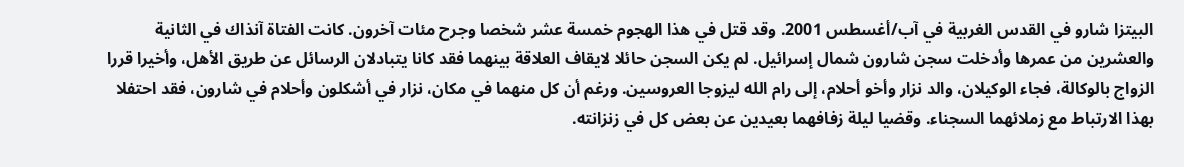البيتزا شارو في القدس الغربية في آب/أغسطس 2001. وقد قتل في هذا الهجوم خمسة عشر شخصا وجرح مئات آخرون. كانت الفتاة آنذاك في الثانية والعشرين من عمرها وأدخلت سجن شارون شمال إسرائيل. لم يكن السجن حائلا لايقاف العلاقة بينهما فقد كانا يتبادلان الرسائل عن طريق الأهل، وأخيرا قررا الزواج بالوكالة، فجاء الوكيلان، والد نزار وأخو أحلام، إلى رام الله ليزوجا العروسين. ورغم أن كل منهما في مكان، نزار في أشكلون وأحلام في شارون، فقد احتفلا بهذا الارتباط مع زملائهما السجناء. وقضيا ليلة زفافهما بعيدين عن بعض كل في زنزانته.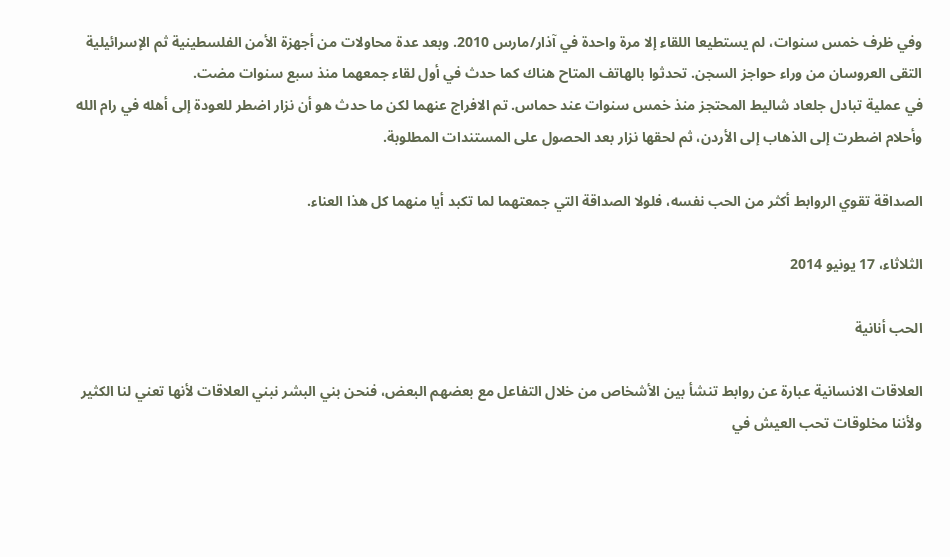وفي ظرف خمس سنوات، لم يستطيعا اللقاء إلا مرة واحدة في آذار/مارس 2010. وبعد عدة محاولات من أجهزة الأمن الفلسطينية ثم الإسرائيلية التقى العروسان من وراء حواجز السجن. تحدثوا بالهاتف المتاح هناك كما حدث في أول لقاء جمعهما منذ سبع سنوات مضت.
في عملية تبادل جلعاد شاليط المحتجز منذ خمس سنوات عند حماس. تم الافراج عنهما لكن ما حدث هو أن نزار اضطر للعودة إلى أهله في رام الله وأحلام اضطرت إلى الذهاب إلى الأردن، ثم لحقها نزار بعد الحصول على المستندات المطلوبة.

الصداقة تقوي الروابط أكثر من الحب نفسه، فلولا الصداقة التي جمعتهما لما تكبد أيا منهما كل هذا العناء.

الثلاثاء، 17 يونيو 2014

الحب أنانية

العلاقات الانسانية عبارة عن روابط تنشأ بين الأشخاص من خلال التفاعل مع بعضهم البعض، فنحن بني البشر نبني العلاقات لأنها تعني لنا الكثير ولأننا مخلوقات تحب العيش في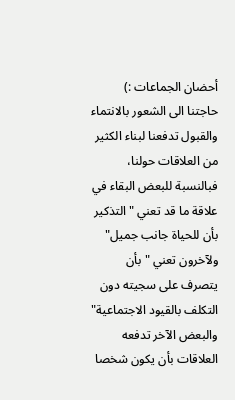أحضان الجماعات :)
حاجتنا الى الشعور بالانتماء والقبول تدفعنا لبناء الكثير من العلاقات حولنا، فبالنسبة للبعض البقاء في علاقة ما قد تعني "التذكير بأن للحياة جانب جميل" ولآخرون تعني " بأن يتصرف على سجيته دون التكلف بالقيود الاجتماعية" والبعض الآخر تدفعه العلاقات بأن يكون شخصا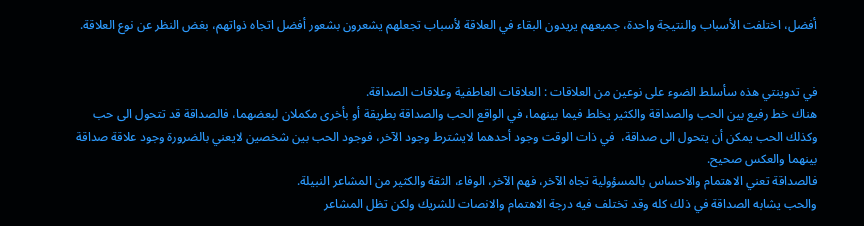أفضل، اختلفت الأسباب والنتيجة واحدة، جميعهم يريدون البقاء في العلاقة لأسباب تجعلهم يشعرون بشعور أفضل اتجاه ذواتهم، بغض النظر عن نوع العلاقة.


في تدوينتي هذه سأسلط الضوء على نوعين من العلاقات : العلاقات العاطفية وعلاقات الصداقة.
هناك خط رفيع بين الحب والصداقة والكثير يخلط فيما بينهما، في الواقع الحب والصداقة بطريقة أو بأخرى مكملان لبعضهما، فالصداقة قد تتحول الى حب وكذلك الحب يمكن أن يتحول الى صداقة،  في ذات الوقت وجود أحدهما لايشترط وجود الآخر، فوجود الحب بين شخصين لايعني بالضرورة وجود علاقة صداقة بينهما والعكس صحيح.
فالصداقة تعني الاهتمام والاحساس بالمسؤولية تجاه الآخر، فهم الآخر، الوفاء، الثقة والكثير من المشاعر النبيلة.
والحب يشابه الصداقة في ذلك كله وقد تختلف فيه درجة الاهتمام والانصات للشريك ولكن تظل المشاعر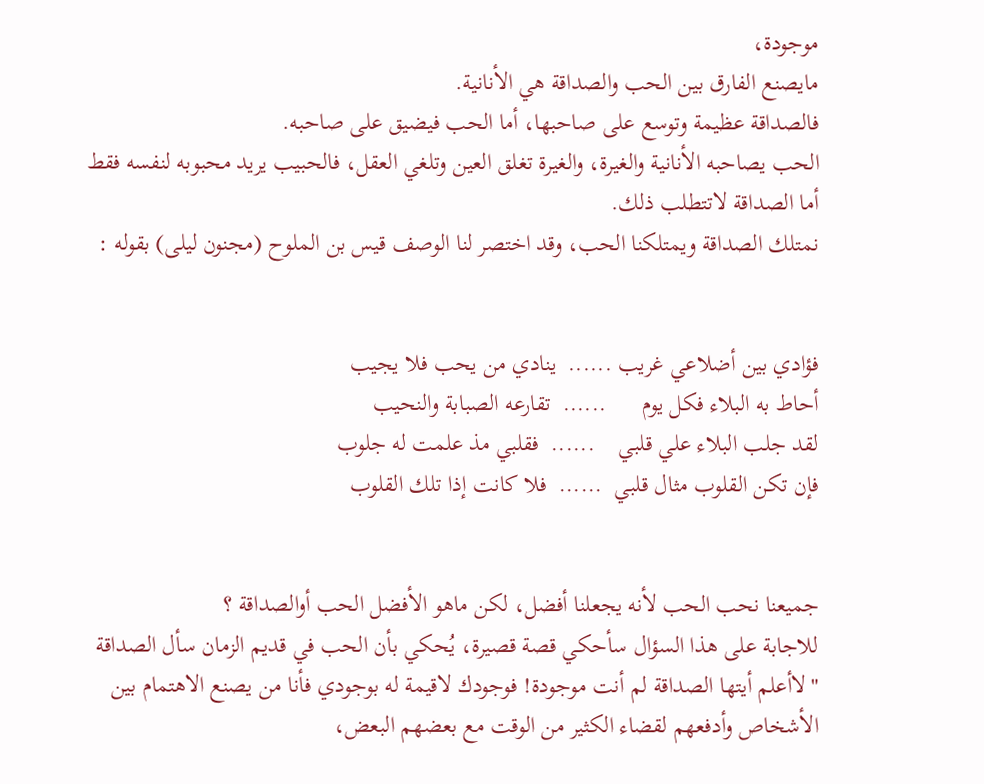موجودة،
مايصنع الفارق بين الحب والصداقة هي الأنانية.
فالصداقة عظيمة وتوسع على صاحبها، أما الحب فيضيق على صاحبه.
الحب يصاحبه الأنانية والغيرة، والغيرة تغلق العين وتلغي العقل، فالحبيب يريد محبوبه لنفسه فقط أما الصداقة لاتتطلب ذلك.
نمتلك الصداقة ويمتلكنا الحب، وقد اختصر لنا الوصف قيس بن الملوح (مجنون ليلى) بقوله :


فؤادي بين أضلاعي غريب ......  ينادي من يحب فلا يجيب
أحاط به البلاء فكل يوم      ......  تقارعه الصبابة والنحيب
لقد جلب البلاء علي قلبي    ......  فقلبي مذ علمت له جلوب
فإن تكن القلوب مثال قلبي  ......  فلا كانت إذا تلك القلوب


جميعنا نحب الحب لأنه يجعلنا أفضل، لكن ماهو الأفضل الحب أوالصداقة ؟
للاجابة على هذا السؤال سأحكي قصة قصيرة، يُحكي بأن الحب في قديم الزمان سأل الصداقة "لاأعلم أيتها الصداقة لم أنت موجودة! فوجودك لاقيمة له بوجودي فأنا من يصنع الاهتمام بين الأشخاص وأدفعهم لقضاء الكثير من الوقت مع بعضهم البعض،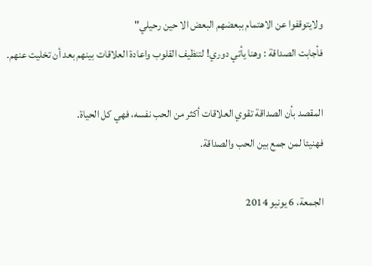ولايتوقفوا عن الاهتمام ببعضهم البعض الا حين رحيلي"
فأجابت الصداقة : وهنا يأتي دوري! لتنظيف القلوب واعادة العلاقات بينهم بعد أن تخليت عنهم.

المقصد بأن الصداقة تقوي العلاقات أكثر من الحب نفسه، فهي كل الحياة.
فهنيئا لمن جمع بين الحب والصداقة.

الجمعة، 6 يونيو 2014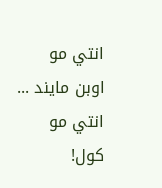انتي مو اوبن مايند ... انتي مو كول!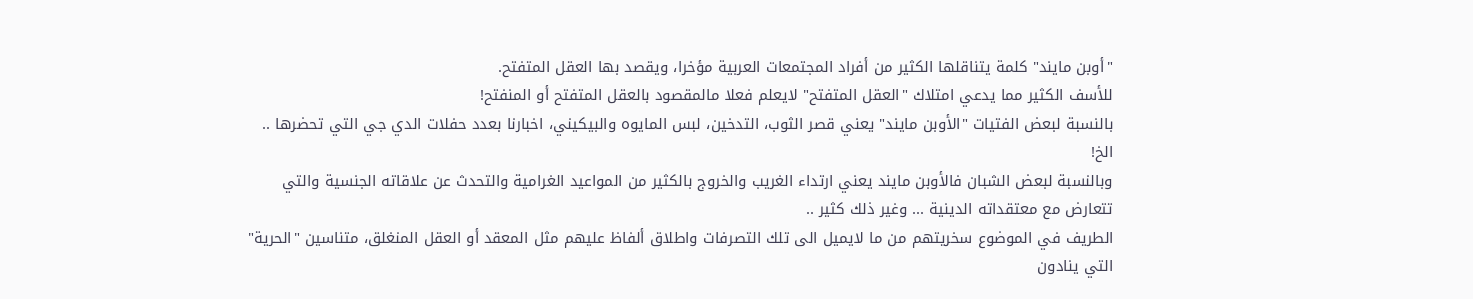"أوبن مايند" كلمة يتناقلها الكثير من أفراد المجتمعات العربية مؤخرا، ويقصد بها العقل المتفتح.
للأسف الكثير مما يدعي امتلاك "العقل المتفتح" لايعلم فعلا مالمقصود بالعقل المتفتح أو المنفتح!
بالنسبة لبعض الفتيات "الأوبن مايند" يعني قصر الثوب، التدخين، لبس المايوه والبيكيني، اخبارنا بعدد حفلات الدي جي التي تحضرها .. الخ!
وبالنسبة لبعض الشبان فالأوبن مايند يعني ارتداء الغريب والخروج بالكثير من المواعيد الغرامية والتحدث عن علاقاته الجنسية والتي تتعارض مع معتقداته الدينية ... وغير ذلك كثير ..
الطريف في الموضوع سخريتهم من ما لايميل الى تلك التصرفات واطلاق ألفاظ عليهم مثل المعقد أو العقل المنغلق، متناسين "الحرية" التي ينادون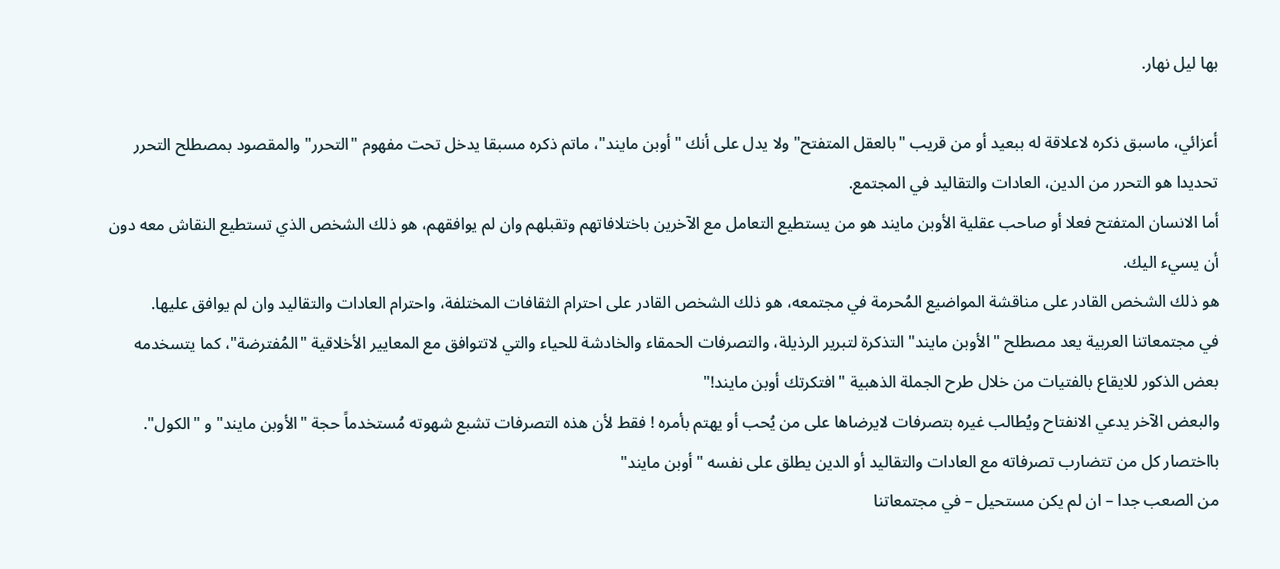بها ليل نهار.

أعزائي، ماسبق ذكره لاعلاقة له ببعيد أو من قريب "بالعقل المتفتح" ولا يدل على أنك "أوبن مايند"، ماتم ذكره مسبقا يدخل تحت مفهوم "التحرر" والمقصود بمصطلح التحرر تحديدا هو التحرر من الدين، العادات والتقاليد في المجتمع.
أما الانسان المتفتح فعلا أو صاحب عقلية الأوبن مايند هو من يستطيع التعامل مع الآخرين باختلافاتهم وتقبلهم وان لم يوافقهم، هو ذلك الشخص الذي تستطيع النقاش معه دون أن يسيء اليك.
هو ذلك الشخص القادر على مناقشة المواضيع المُحرمة في مجتمعه، هو ذلك الشخص القادر على احترام الثقافات المختلفة، واحترام العادات والتقاليد وان لم يوافق عليها.
في مجتمعاتنا العربية يعد مصطلح "الأوبن مايند" التذكرة لتبرير الرذيلة، والتصرفات الحمقاء والخادشة للحياء والتي لاتتوافق مع المعايير الأخلاقية "المُفترضة"، كما يتسخدمه بعض الذكور للايقاع بالفتيات من خلال طرح الجملة الذهبية "افتكرتك أوبن مايند!"
والبعض الآخر يدعي الانفتاح ويُطالب غيره بتصرفات لايرضاها على من يُحب أو يهتم بأمره ! فقط لأن هذه التصرفات تشبع شهوته مُستخدماً حجة "الأوبن مايند" و "الكول".
بااختصار كل من تتضارب تصرفاته مع العادات والتقاليد أو الدين يطلق على نفسه "أوبن مايند"
من الصعب جدا – ان لم يكن مستحيل – في مجتمعاتنا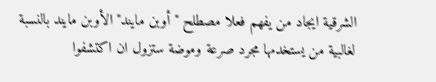الشرقية ايجاد من يفهم فعلا مصطلح "أوبن مايند" الأوبن مايند بالنسبة لغالبية من يستخدمها مجرد صرعة وموضة ستزول ان اكتشفوا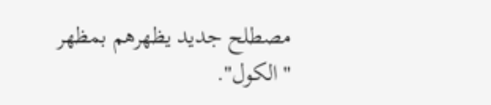مصطلح جديد يظهرهم بمظهر "الكول".